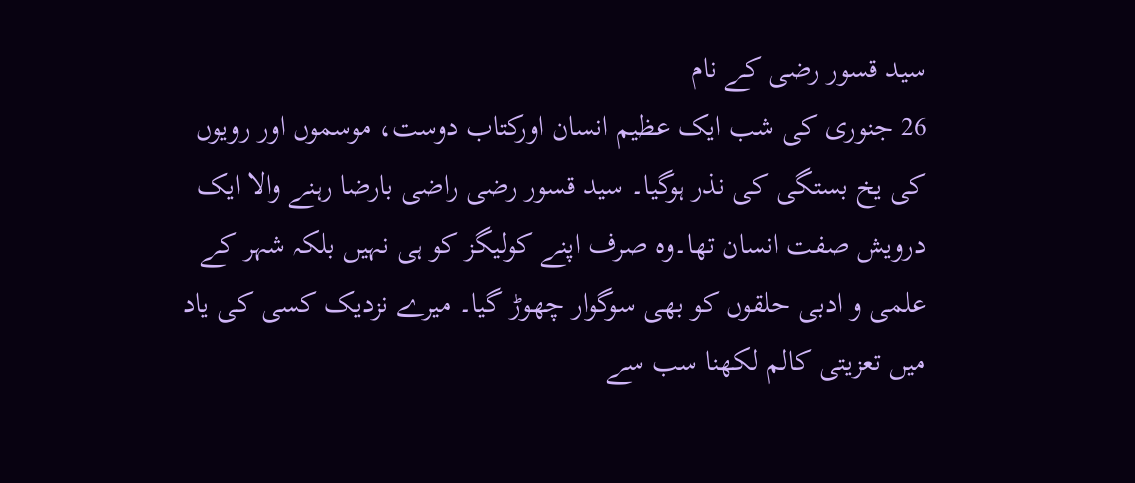سید قسور رضی کے نام
26 جنوری کی شب ایک عظیم انسان اورکتاب دوست، موسموں اور رویوں کی یخ بستگی کی نذر ہوگیا۔ سید قسور رضی راضی بارضا رہنے والا ایک درویش صفت انسان تھا۔وہ صرف اپنے کولیگز کو ہی نہیں بلکہ شہر کے علمی و ادبی حلقوں کو بھی سوگوار چھوڑ گیا۔ میرے نزدیک کسی کی یاد میں تعزیتی کالم لکھنا سب سے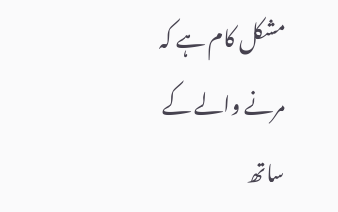مشکل کام ہے کہ مرنے والے کے ساتھ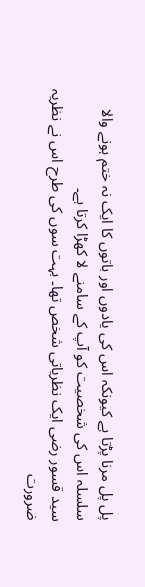پل پل مرنا پڑتا ہے کیونکہ اس کی یادوں اور باتوں کا ایک نہ ختم ہونے والا سلسلہ اس کی شخصیت کو آپ کے سامنے لا کھڑا کرتا ہے۔
سید قسور رضی ایک نظریاتی شخص تھا۔ بہت سوں کی طرح اس نے نظریہ ضرورت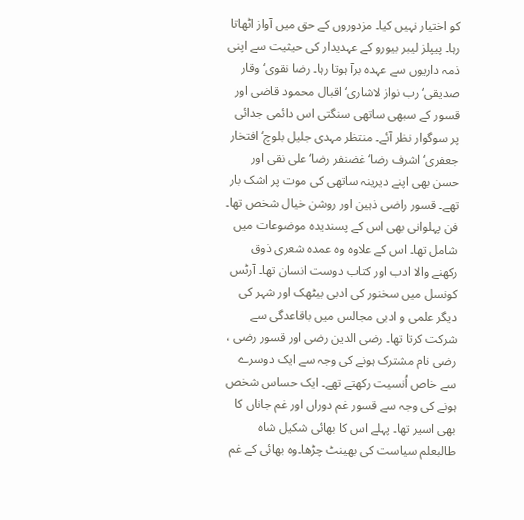کو اختیار نہیں کیا۔ مزدوروں کے حق میں آواز اٹھاتا رہا۔ پیپلز لیبر بیورو کے عہدیدار کی حیثیت سے اپنی ذمہ داریوں سے عہدہ برآ ہوتا رہا۔ رضا نقوی‘ وقار صدیقی‘ رب نواز لاشاری‘ اقبال محمود قاضی اور قسور کے سبھی ساتھی سنگتی اس دائمی جدائی پر سوگوار نظر آئے۔ منتظر مہدی جلیل بلوچ‘ افتخار جعفری‘ اشرف رضا‘ غضنفر رضا‘ علی نقی اور حسن بھی اپنے دیرینہ ساتھی کی موت پر اشک بار تھے۔ قسور راضی ذہین اور روشن خیال شخص تھا۔ فن پہلوانی بھی اس کے پسندیدہ موضوعات میں شامل تھا۔ اس کے علاوہ وہ عمدہ شعری ذوق رکھنے والا ادب اور کتاب دوست انسان تھا۔ آرٹس کونسل میں سخنور کی ادبی بیٹھک اور شہر کی دیگر علمی و ادبی مجالس میں باقاعدگی سے شرکت کرتا تھا۔ رضی الدین رضی اور قسور رضی ، رضی نام مشترک ہونے کی وجہ سے ایک دوسرے سے خاص اُنسیت رکھتے تھے۔ ایک حساس شخص ہونے کی وجہ سے قسور غم دوراں اور غم جاناں کا بھی اسیر تھا۔ پہلے اس کا بھائی شکیل شاہ طالبعلم سیاست کی بھینٹ چڑھا۔وہ بھائی کے غم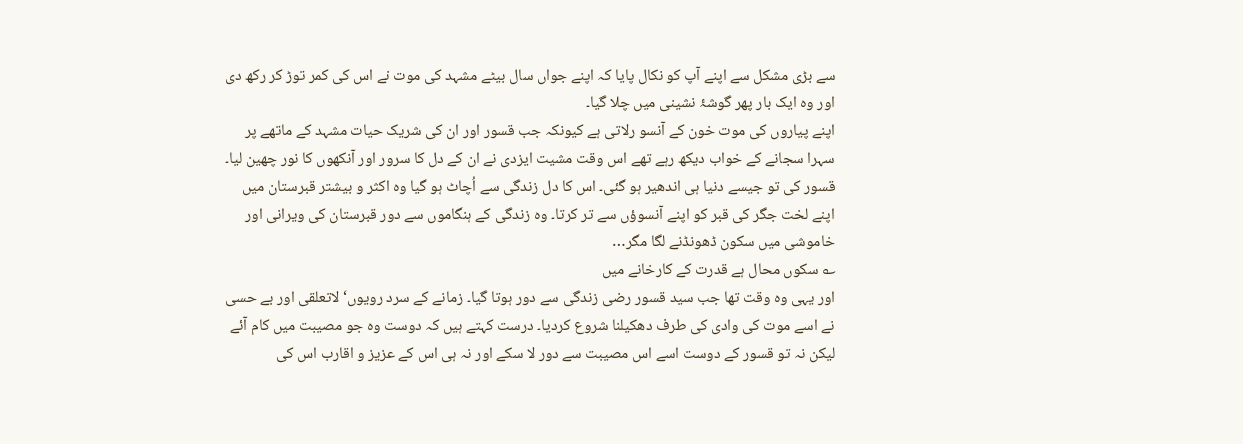سے بڑی مشکل سے اپنے آپ کو نکال پایا کہ اپنے جواں سال بیٹے مشہد کی موت نے اس کی کمر توڑ کر رکھ دی اور وہ ایک بار پھر گوشۂ نشینی میں چلا گیا۔
اپنے پیاروں کی موت خون کے آنسو رلاتی ہے کیونکہ جب قسور اور ان کی شریک حیات مشہد کے ماتھے پر سہرا سجانے کے خواب دیکھ رہے تھے اس وقت مشیت ایزدی نے ان کے دل کا سرور اور آنکھوں کا نور چھین لیا۔ قسور کی تو جیسے دنیا ہی اندھیر ہو گئی۔ اس کا دل زندگی سے اُچاٹ ہو گیا وہ اکثر و بیشتر قبرستان میں اپنے لخت جگر کی قبر کو اپنے آنسوؤں سے تر کرتا۔ وہ زندگی کے ہنگاموں سے دور قبرستان کی ویرانی اور خاموشی میں سکون ڈھونڈنے لگا مگر…
؎ سکوں محال ہے قدرت کے کارخانے میں
اور یہی وہ وقت تھا جب سید قسور رضی زندگی سے دور ہوتا گیا۔ زمانے کے سرد رویوں‘لاتعلقی اور بے حسی نے اسے موت کی وادی کی طرف دھکیلنا شروع کردیا۔ درست کہتے ہیں کہ دوست وہ جو مصیبت میں کام آئے لیکن نہ تو قسور کے دوست اسے اس مصیبت سے دور لا سکے اور نہ ہی اس کے عزیز و اقارب اس کی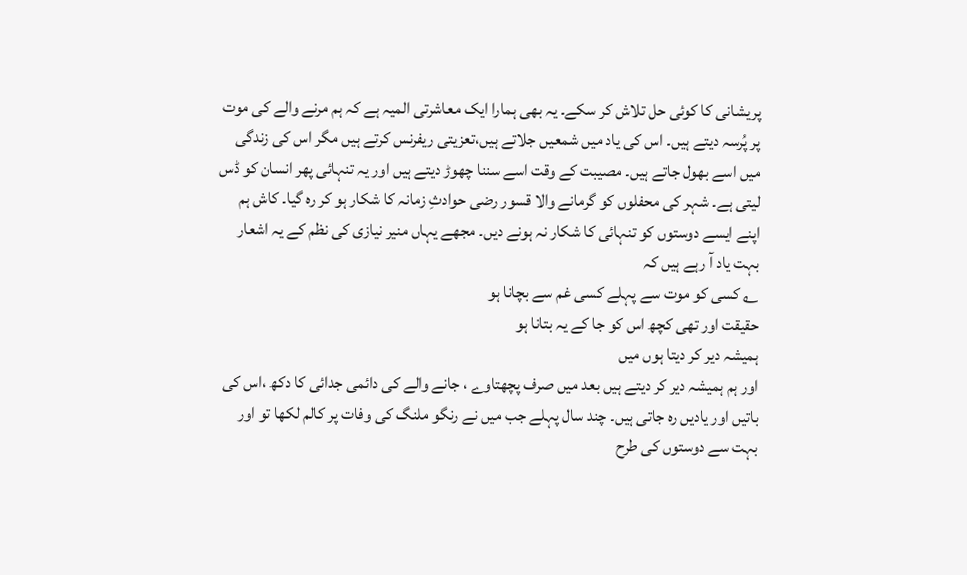پریشانی کا کوئی حل تلاش کر سکے۔ یہ بھی ہمارا ایک معاشرتی المیہ ہے کہ ہم مرنے والے کی موت پر پُرسہ دیتے ہیں۔ اس کی یاد میں شمعیں جلاتے ہیں،تعزیتی ریفرنس کرتے ہیں مگر اس کی زندگی میں اسے بھول جاتے ہیں۔ مصیبت کے وقت اسے سننا چھوڑ دیتے ہیں اور یہ تنہائی پھر انسان کو ڈس لیتی ہے۔ شہر کی محفلوں کو گرمانے والا قسور رضی حوادثِ زمانہ کا شکار ہو کر رہ گیا۔ کاش ہم اپنے ایسے دوستوں کو تنہائی کا شکار نہ ہونے دیں۔ مجھے یہاں منیر نیازی کی نظم کے یہ اشعار بہت یاد آ رہے ہیں کہ
؎ کسی کو موت سے پہلے کسی غم سے بچانا ہو
حقیقت اور تھی کچھ اس کو جا کے یہ بتانا ہو
ہمیشہ دیر کر دیتا ہوں میں
اور ہم ہمیشہ دیر کر دیتے ہیں بعد میں صرف پچھتاوے ، جانے والے کی دائمی جدائی کا دکھ ،اس کی باتیں اور یادیں رہ جاتی ہیں۔ چند سال پہلے جب میں نے رنگو ملنگ کی وفات پر کالم لکھا تو اور بہت سے دوستوں کی طرح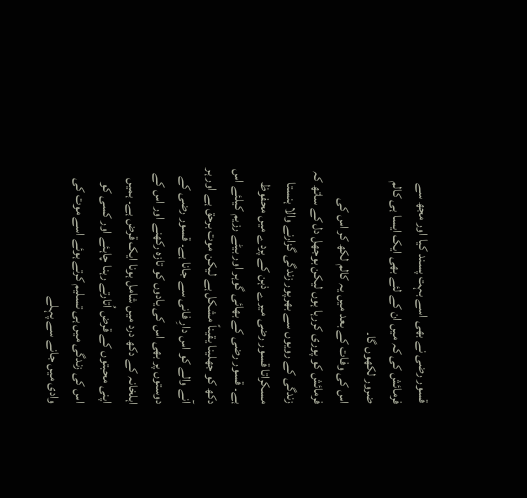قسور رضی نے بھی اسے بہت پسند کیا اور مجھ سے فرمائش کی کہ میں ان کے لئے بھی ایک ایسا ہی کالم ضرور لکھوں گا۔
اس کی وفات کے بعد میں یہ کالم لکھ کر اس کی فرمائش کو پوری کررہا ہوں لیکن بوجھل دل کے ساتھ کہ زندگی کے رویوں سے بھرپور زندگی گزارنے والا ہنستا مسکراتا قسور رضی میرے ذہن کے پردے میں محفوظ ہے۔ قسور رضی کے بھائی گوہر اور بیٹے رزیم کیلئے اس دکھ کو جھلینا یقیناً مشکل ہے لیکن موت برحق ہے اور ہر آنے والے کو اس دارِ فانی سے جانا ہے۔ قسور رضی کے دوستوں پر بھی اس کی یادوں کو تازہ رکھنے اور اس کے اہلخانہ کے دکھ درد میں شامل ہونا ایک قرض ہے۔ ہمیں اپنی محبتوں کے قرض اُتارتے رہنا چاہئے اور کسی کو اس کی زندگی میں ہی تسلیم کرتے ہوئے اسے موت کی وادی میں جانے سے پہلے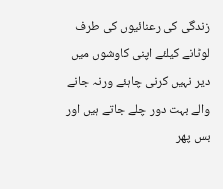زندگی کی رعنائیوں کی طرف لوٹانے کیلئے اپنی کاوشوں میں دیر نہیں کرنی چاہئے ورنہ جانے والے بہت دور چلے جاتے ہیں اور بس پھر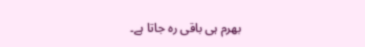بھرم ہی باقی رہ جاتا ہے۔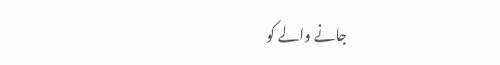جانے والے کو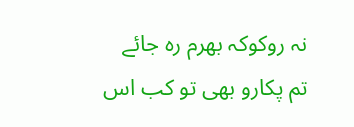نہ روکوکہ بھرم رہ جائے
تم پکارو بھی تو کب اس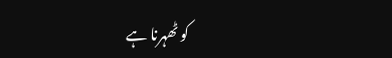کو ٹھہرنا ہے